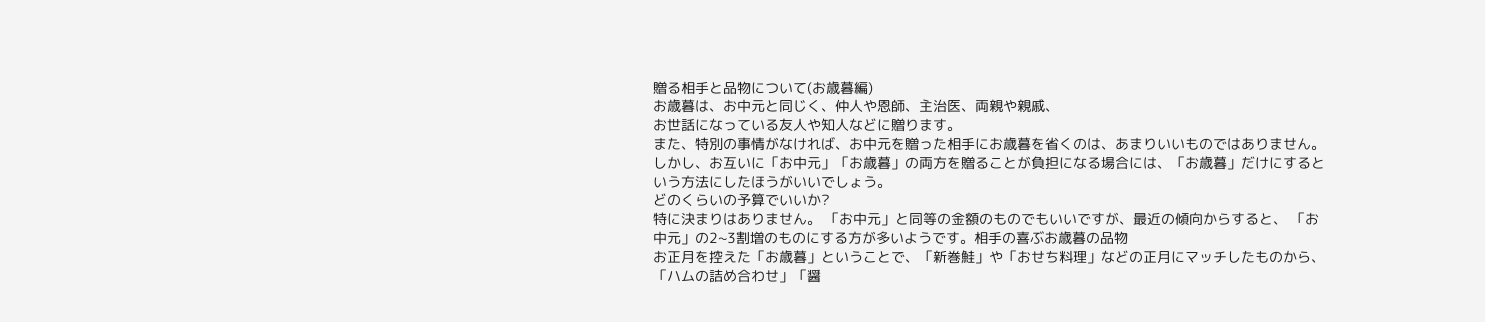贈る相手と品物について(お歳暮編)
お歳暮は、お中元と同じく、仲人や恩師、主治医、両親や親戚、
お世話になっている友人や知人などに贈ります。
また、特別の事情がなければ、お中元を贈った相手にお歳暮を省くのは、あまりいいものではありません。
しかし、お互いに「お中元」「お歳暮」の両方を贈ることが負担になる場合には、「お歳暮」だけにするという方法にしたほうがいいでしょう。
どのくらいの予算でいいか?
特に決まりはありません。 「お中元」と同等の金額のものでもいいですが、最近の傾向からすると、 「お中元」の2~3割増のものにする方が多いようです。相手の喜ぶお歳暮の品物
お正月を控えた「お歳暮」ということで、「新巻鮭」や「おせち料理」などの正月にマッチしたものから、「ハムの詰め合わせ」「醤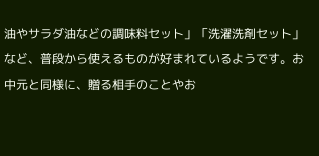油やサラダ油などの調味料セット」「洗濯洗剤セット」など、普段から使えるものが好まれているようです。お中元と同様に、贈る相手のことやお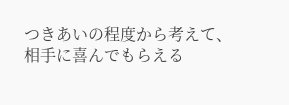つきあいの程度から考えて、相手に喜んでもらえる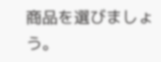商品を選びましょう。